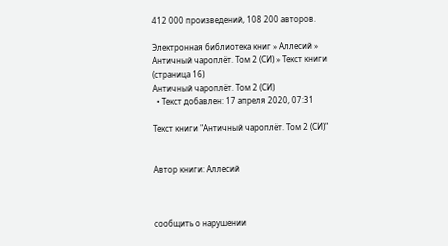412 000 произведений, 108 200 авторов.

Электронная библиотека книг » Аллесий » Античный чароплёт. Том 2 (СИ) » Текст книги (страница 16)
Античный чароплёт. Том 2 (СИ)
  • Текст добавлен: 17 апреля 2020, 07:31

Текст книги "Античный чароплёт. Том 2 (СИ)"


Автор книги: Аллесий



сообщить о нарушении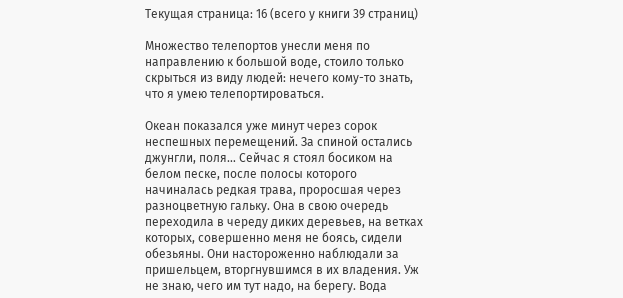Текущая страница: 16 (всего у книги 39 страниц)

Множество телепортов унесли меня по направлению к большой воде, стоило только скрыться из виду людей: нечего кому-то знать, что я умею телепортироваться.

Океан показался уже минут через сорок неспешных перемещений. За спиной остались джунгли, поля… Сейчас я стоял босиком на белом песке, после полосы которого начиналась редкая трава, проросшая через разноцветную гальку. Она в свою очередь переходила в череду диких деревьев, на ветках которых, совершенно меня не боясь, сидели обезьяны. Они настороженно наблюдали за пришельцем, вторгнувшимся в их владения. Уж не знаю, чего им тут надо, на берегу. Вода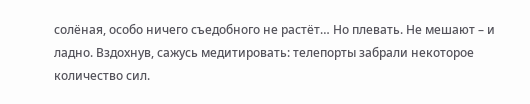солёная, особо ничего съедобного не растёт… Но плевать. Не мешают – и ладно. Вздохнув, сажусь медитировать: телепорты забрали некоторое количество сил.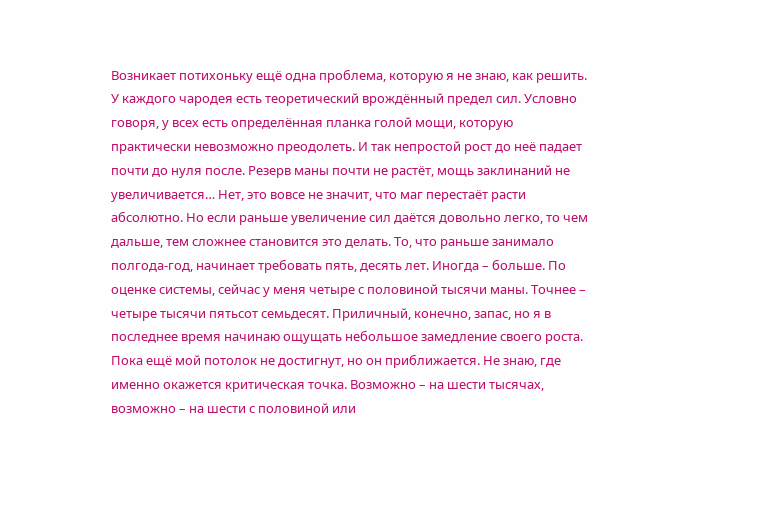Возникает потихоньку ещё одна проблема, которую я не знаю, как решить. У каждого чародея есть теоретический врождённый предел сил. Условно говоря, у всех есть определённая планка голой мощи, которую практически невозможно преодолеть. И так непростой рост до неё падает почти до нуля после. Резерв маны почти не растёт, мощь заклинаний не увеличивается… Нет, это вовсе не значит, что маг перестаёт расти абсолютно. Но если раньше увеличение сил даётся довольно легко, то чем дальше, тем сложнее становится это делать. То, что раньше занимало полгода-год, начинает требовать пять, десять лет. Иногда – больше. По оценке системы, сейчас у меня четыре с половиной тысячи маны. Точнее – четыре тысячи пятьсот семьдесят. Приличный, конечно, запас, но я в последнее время начинаю ощущать небольшое замедление своего роста. Пока ещё мой потолок не достигнут, но он приближается. Не знаю, где именно окажется критическая точка. Возможно – на шести тысячах, возможно – на шести с половиной или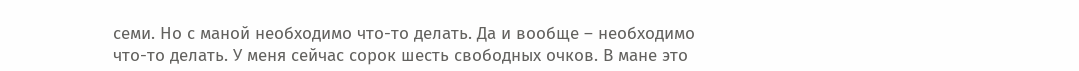семи. Но с маной необходимо что-то делать. Да и вообще – необходимо что-то делать. У меня сейчас сорок шесть свободных очков. В мане это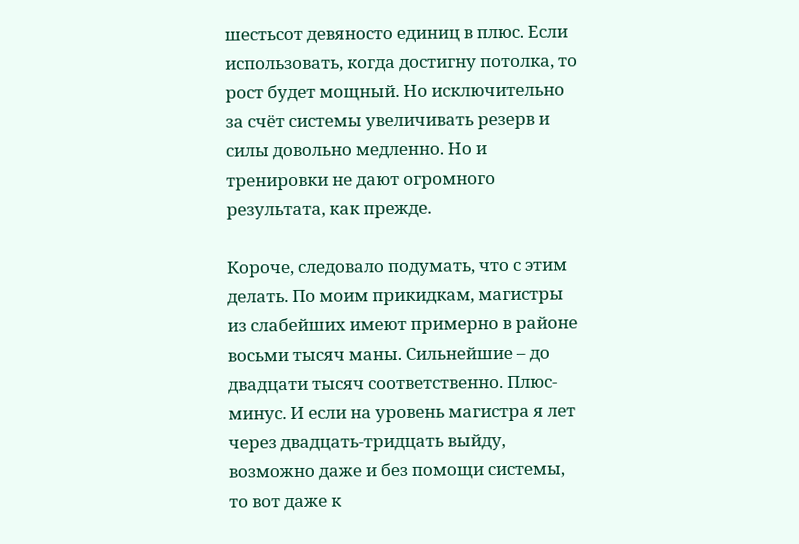шестьсот девяносто единиц в плюс. Если использовать, когда достигну потолка, то рост будет мощный. Но исключительно за счёт системы увеличивать резерв и силы довольно медленно. Но и тренировки не дают огромного результата, как прежде.

Короче, следовало подумать, что с этим делать. По моим прикидкам, магистры из слабейших имеют примерно в районе восьми тысяч маны. Сильнейшие – до двадцати тысяч соответственно. Плюс-минус. И если на уровень магистра я лет через двадцать-тридцать выйду, возможно даже и без помощи системы, то вот даже к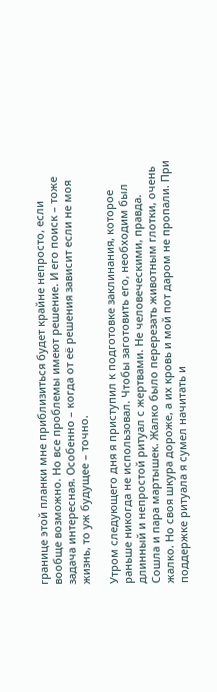границе этой планки мне приблизиться будет крайне непросто, если вообще возможно. Но все проблемы имеют решение. И его поиск – тоже задача интересная. Особенно – когда от её решения зависит если не моя жизнь, то уж будущее – точно.

Утром следующего дня я приступил к подготовке заклинания, которое раньше никогда не использовал. Чтобы заготовить его, необходим был длинный и непростой ритуал с жертвами. Не человеческими, правда. Сошла и пара мартышек. Жалко было перерезать животным глотки, очень жалко. Но своя шкура дороже, а их кровь и мой пот даром не пропали. При поддержке ритуала я сумел начитать и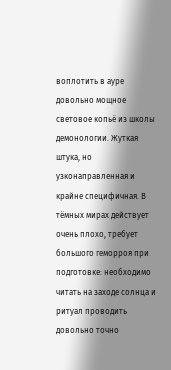воплотить в ауре довольно мощное световое копьё из школы демонологии. Жуткая штука, но узконаправленная и крайне специфичная. В тёмных мирах действует очень плохо, требует большого геморроя при подготовке: необходимо читать на заходе солнца и ритуал проводить довольно точно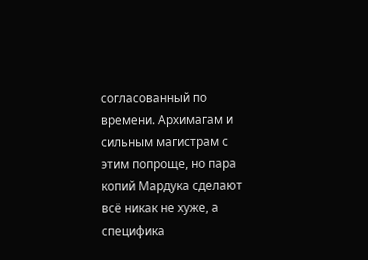согласованный по времени. Архимагам и сильным магистрам с этим попроще, но пара копий Мардука сделают всё никак не хуже, а специфика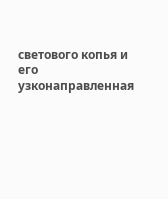светового копья и его узконаправленная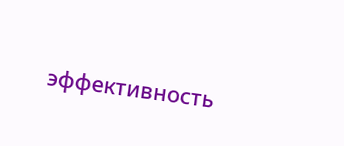эффективность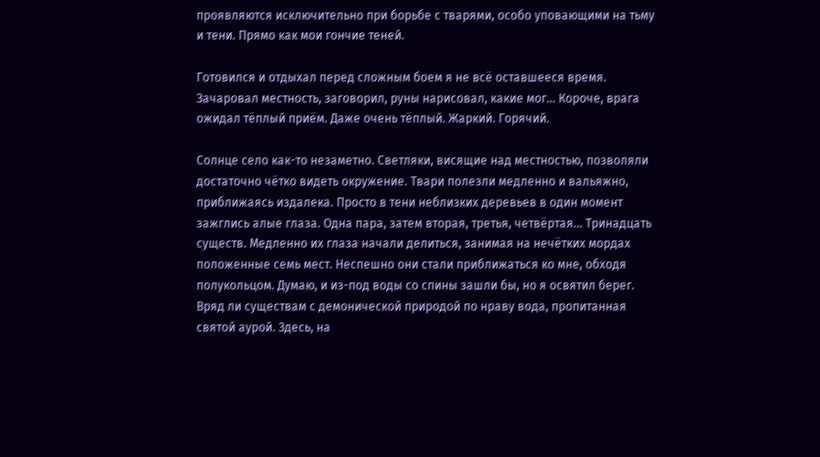проявляются исключительно при борьбе с тварями, особо уповающими на тьму и тени. Прямо как мои гончие теней.

Готовился и отдыхал перед сложным боем я не всё оставшееся время. Зачаровал местность, заговорил, руны нарисовал, какие мог… Короче, врага ожидал тёплый приём. Даже очень тёплый. Жаркий. Горячий.

Солнце село как-то незаметно. Светляки, висящие над местностью, позволяли достаточно чётко видеть окружение. Твари полезли медленно и вальяжно, приближаясь издалека. Просто в тени неблизких деревьев в один момент зажглись алые глаза. Одна пара, затем вторая, третья, четвёртая… Тринадцать существ. Медленно их глаза начали делиться, занимая на нечётких мордах положенные семь мест. Неспешно они стали приближаться ко мне, обходя полукольцом. Думаю, и из-под воды со спины зашли бы, но я освятил берег. Вряд ли существам с демонической природой по нраву вода, пропитанная святой аурой. Здесь, на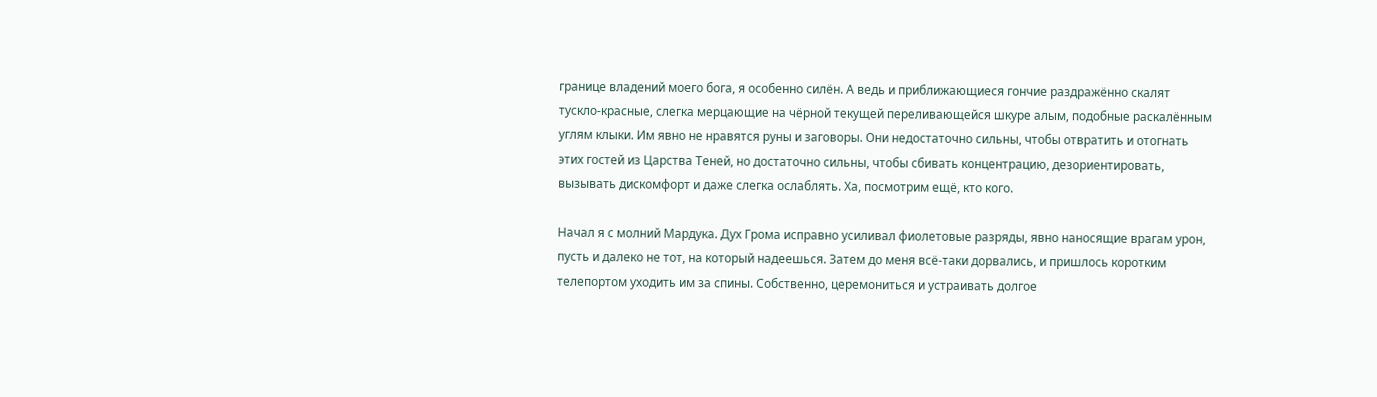границе владений моего бога, я особенно силён. А ведь и приближающиеся гончие раздражённо скалят тускло-красные, слегка мерцающие на чёрной текущей переливающейся шкуре алым, подобные раскалённым углям клыки. Им явно не нравятся руны и заговоры. Они недостаточно сильны, чтобы отвратить и отогнать этих гостей из Царства Теней, но достаточно сильны, чтобы сбивать концентрацию, дезориентировать, вызывать дискомфорт и даже слегка ослаблять. Ха, посмотрим ещё, кто кого.

Начал я с молний Мардука. Дух Грома исправно усиливал фиолетовые разряды, явно наносящие врагам урон, пусть и далеко не тот, на который надеешься. Затем до меня всё-таки дорвались, и пришлось коротким телепортом уходить им за спины. Собственно, церемониться и устраивать долгое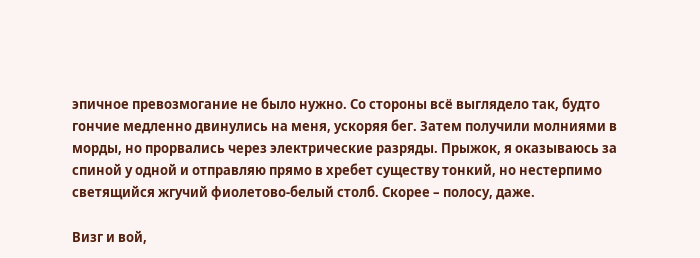эпичное превозмогание не было нужно. Со стороны всё выглядело так, будто гончие медленно двинулись на меня, ускоряя бег. Затем получили молниями в морды, но прорвались через электрические разряды. Прыжок, я оказываюсь за спиной у одной и отправляю прямо в хребет существу тонкий, но нестерпимо светящийся жгучий фиолетово-белый столб. Скорее – полосу, даже.

Визг и вой,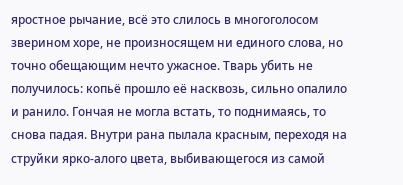яростное рычание, всё это слилось в многоголосом зверином хоре, не произносящем ни единого слова, но точно обещающим нечто ужасное. Тварь убить не получилось: копьё прошло её насквозь, сильно опалило и ранило. Гончая не могла встать, то поднимаясь, то снова падая. Внутри рана пылала красным, переходя на струйки ярко-алого цвета, выбивающегося из самой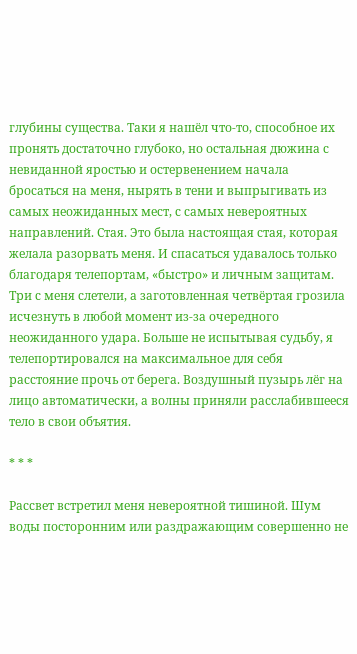глубины существа. Таки я нашёл что-то, способное их пронять достаточно глубоко, но остальная дюжина с невиданной яростью и остервенением начала бросаться на меня, нырять в тени и выпрыгивать из самых неожиданных мест, с самых невероятных направлений. Стая. Это была настоящая стая, которая желала разорвать меня. И спасаться удавалось только благодаря телепортам, «быстро» и личным защитам. Три с меня слетели, а заготовленная четвёртая грозила исчезнуть в любой момент из-за очередного неожиданного удара. Больше не испытывая судьбу, я телепортировался на максимальное для себя расстояние прочь от берега. Воздушный пузырь лёг на лицо автоматически, а волны приняли расслабившееся тело в свои объятия.

* * *

Рассвет встретил меня невероятной тишиной. Шум воды посторонним или раздражающим совершенно не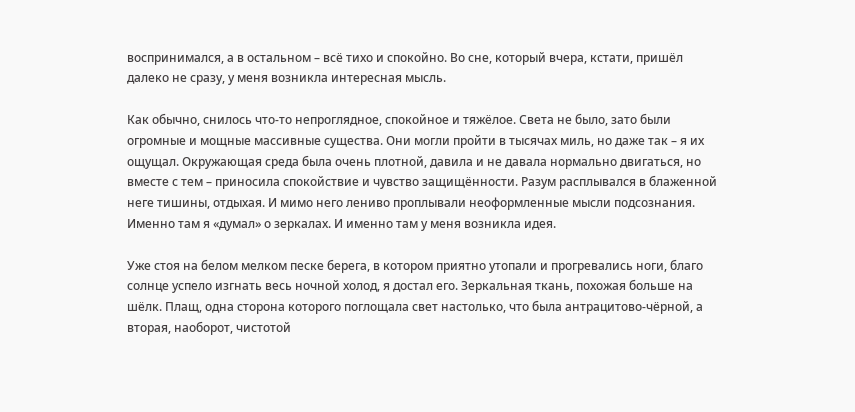воспринимался, а в остальном – всё тихо и спокойно. Во сне, который вчера, кстати, пришёл далеко не сразу, у меня возникла интересная мысль.

Как обычно, снилось что-то непроглядное, спокойное и тяжёлое. Света не было, зато были огромные и мощные массивные существа. Они могли пройти в тысячах миль, но даже так – я их ощущал. Окружающая среда была очень плотной, давила и не давала нормально двигаться, но вместе с тем – приносила спокойствие и чувство защищённости. Разум расплывался в блаженной неге тишины, отдыхая. И мимо него лениво проплывали неоформленные мысли подсознания. Именно там я «думал» о зеркалах. И именно там у меня возникла идея.

Уже стоя на белом мелком песке берега, в котором приятно утопали и прогревались ноги, благо солнце успело изгнать весь ночной холод, я достал его. Зеркальная ткань, похожая больше на шёлк. Плащ, одна сторона которого поглощала свет настолько, что была антрацитово-чёрной, а вторая, наоборот, чистотой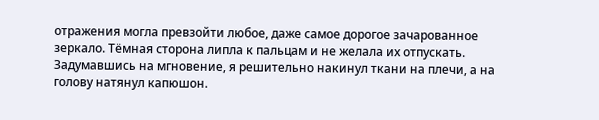отражения могла превзойти любое, даже самое дорогое зачарованное зеркало. Тёмная сторона липла к пальцам и не желала их отпускать. Задумавшись на мгновение, я решительно накинул ткани на плечи, а на голову натянул капюшон.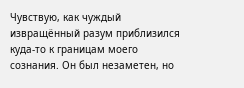Чувствую, как чуждый извращённый разум приблизился куда-то к границам моего сознания. Он был незаметен, но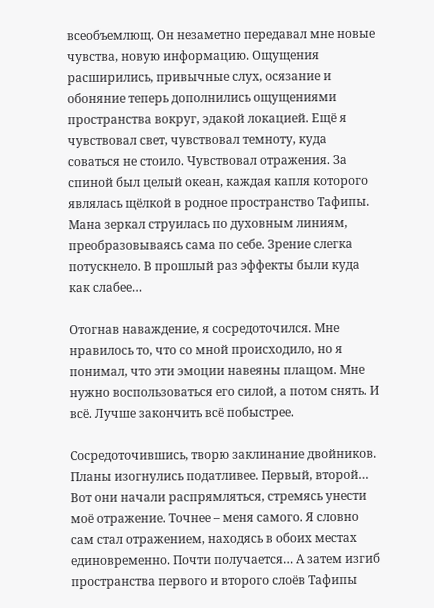всеобъемлющ. Он незаметно передавал мне новые чувства, новую информацию. Ощущения расширились, привычные слух, осязание и обоняние теперь дополнились ощущениями пространства вокруг, эдакой локацией. Ещё я чувствовал свет, чувствовал темноту, куда соваться не стоило. Чувствовал отражения. За спиной был целый океан, каждая капля которого являлась щёлкой в родное пространство Тафипы. Мана зеркал струилась по духовным линиям, преобразовываясь сама по себе. Зрение слегка потускнело. В прошлый раз эффекты были куда как слабее…

Отогнав наваждение, я сосредоточился. Мне нравилось то, что со мной происходило, но я понимал, что эти эмоции навеяны плащом. Мне нужно воспользоваться его силой, а потом снять. И всё. Лучше закончить всё побыстрее.

Сосредоточившись, творю заклинание двойников. Планы изогнулись податливее. Первый, второй… Вот они начали распрямляться, стремясь унести моё отражение. Точнее – меня самого. Я словно сам стал отражением, находясь в обоих местах единовременно. Почти получается… А затем изгиб пространства первого и второго слоёв Тафипы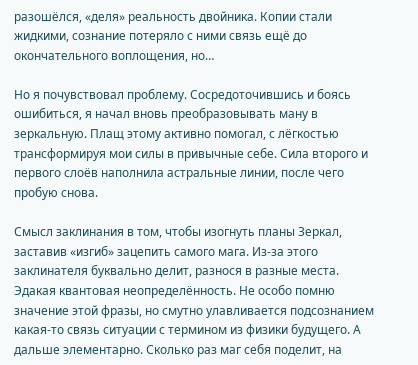разошёлся, «деля» реальность двойника. Копии стали жидкими, сознание потеряло с ними связь ещё до окончательного воплощения, но…

Но я почувствовал проблему. Сосредоточившись и боясь ошибиться, я начал вновь преобразовывать ману в зеркальную. Плащ этому активно помогал, с лёгкостью трансформируя мои силы в привычные себе. Сила второго и первого слоёв наполнила астральные линии, после чего пробую снова.

Смысл заклинания в том, чтобы изогнуть планы Зеркал, заставив «изгиб» зацепить самого мага. Из-за этого заклинателя буквально делит, разнося в разные места. Эдакая квантовая неопределённость. Не особо помню значение этой фразы, но смутно улавливается подсознанием какая-то связь ситуации с термином из физики будущего. А дальше элементарно. Сколько раз маг себя поделит, на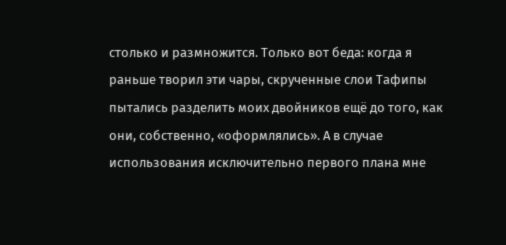столько и размножится. Только вот беда: когда я раньше творил эти чары, скрученные слои Тафипы пытались разделить моих двойников ещё до того, как они, собственно, «оформлялись». А в случае использования исключительно первого плана мне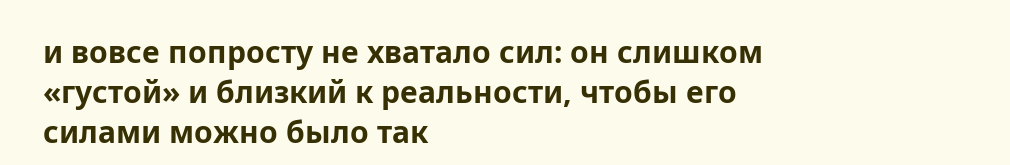и вовсе попросту не хватало сил: он слишком «густой» и близкий к реальности, чтобы его силами можно было так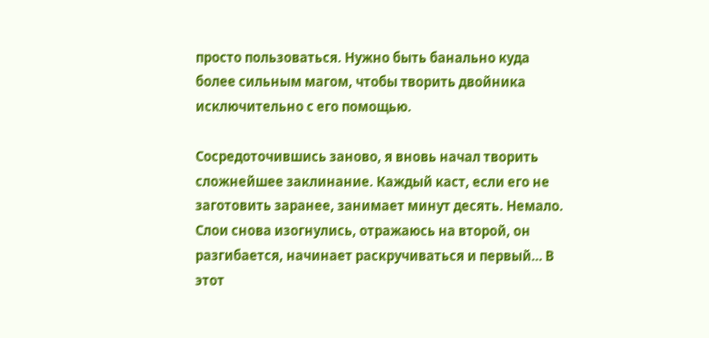просто пользоваться. Нужно быть банально куда более сильным магом, чтобы творить двойника исключительно с его помощью.

Сосредоточившись заново, я вновь начал творить сложнейшее заклинание. Каждый каст, если его не заготовить заранее, занимает минут десять. Немало. Слои снова изогнулись, отражаюсь на второй, он разгибается, начинает раскручиваться и первый… В этот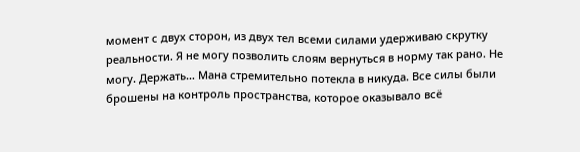момент с двух сторон, из двух тел всеми силами удерживаю скрутку реальности. Я не могу позволить слоям вернуться в норму так рано. Не могу. Держать… Мана стремительно потекла в никуда. Все силы были брошены на контроль пространства, которое оказывало всё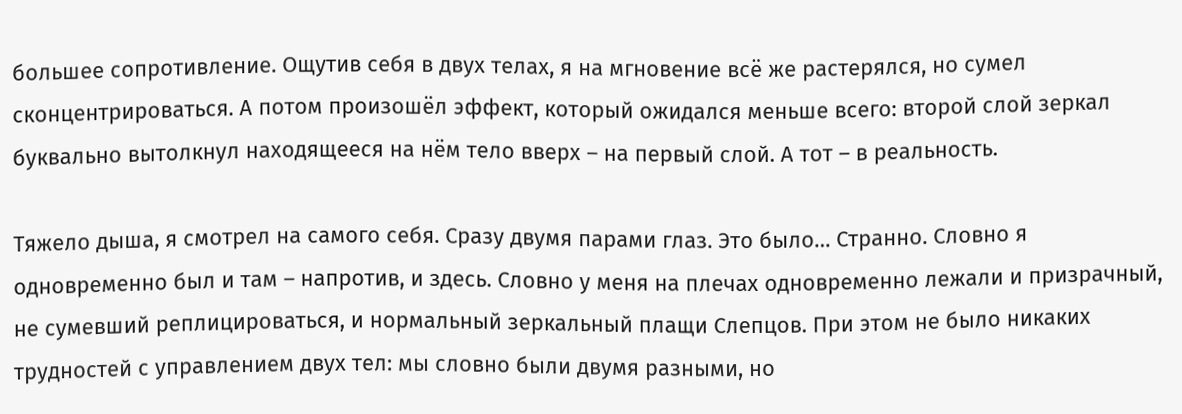большее сопротивление. Ощутив себя в двух телах, я на мгновение всё же растерялся, но сумел сконцентрироваться. А потом произошёл эффект, который ожидался меньше всего: второй слой зеркал буквально вытолкнул находящееся на нём тело вверх – на первый слой. А тот – в реальность.

Тяжело дыша, я смотрел на самого себя. Сразу двумя парами глаз. Это было… Странно. Словно я одновременно был и там – напротив, и здесь. Словно у меня на плечах одновременно лежали и призрачный, не сумевший реплицироваться, и нормальный зеркальный плащи Слепцов. При этом не было никаких трудностей с управлением двух тел: мы словно были двумя разными, но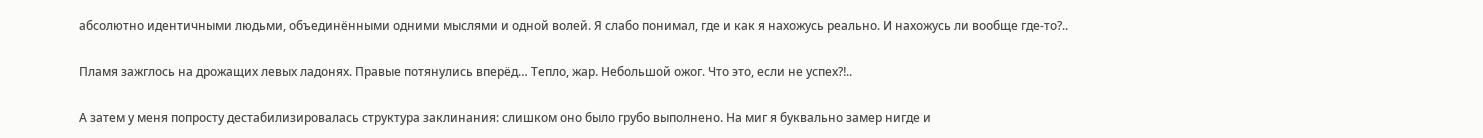абсолютно идентичными людьми, объединёнными одними мыслями и одной волей. Я слабо понимал, где и как я нахожусь реально. И нахожусь ли вообще где-то?..

Пламя зажглось на дрожащих левых ладонях. Правые потянулись вперёд… Тепло, жар. Небольшой ожог. Что это, если не успех⁈..

А затем у меня попросту дестабилизировалась структура заклинания: слишком оно было грубо выполнено. На миг я буквально замер нигде и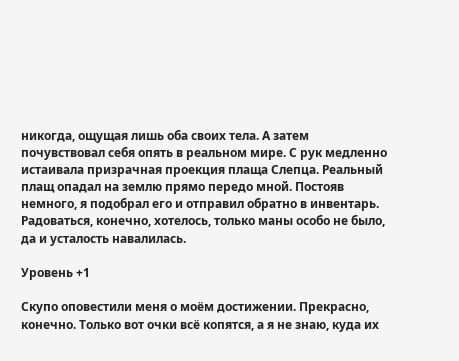никогда, ощущая лишь оба своих тела. А затем почувствовал себя опять в реальном мире. С рук медленно истаивала призрачная проекция плаща Слепца. Реальный плащ опадал на землю прямо передо мной. Постояв немного, я подобрал его и отправил обратно в инвентарь. Радоваться, конечно, хотелось, только маны особо не было, да и усталость навалилась.

Уровень +1

Скупо оповестили меня о моём достижении. Прекрасно, конечно. Только вот очки всё копятся, а я не знаю, куда их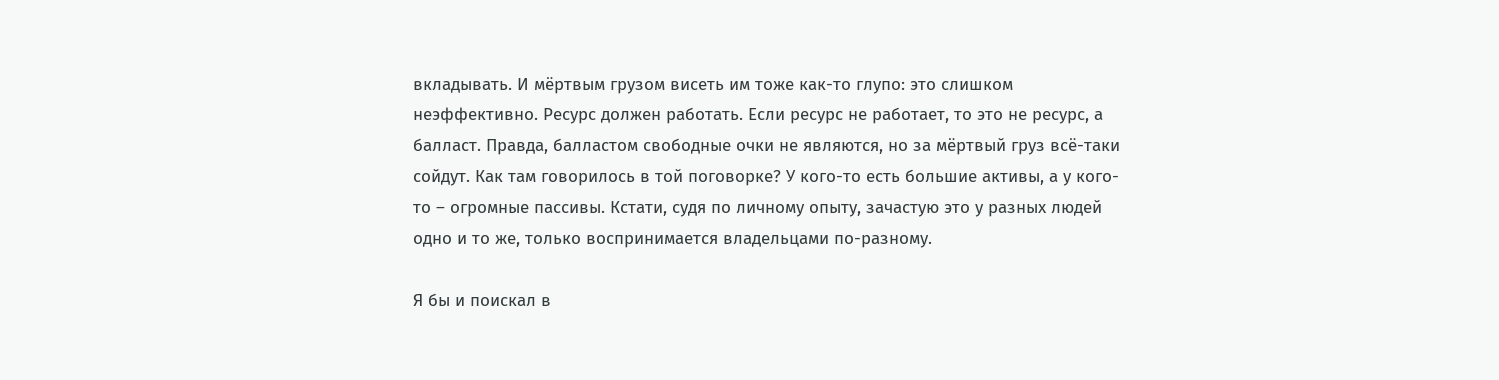вкладывать. И мёртвым грузом висеть им тоже как-то глупо: это слишком неэффективно. Ресурс должен работать. Если ресурс не работает, то это не ресурс, а балласт. Правда, балластом свободные очки не являются, но за мёртвый груз всё-таки сойдут. Как там говорилось в той поговорке? У кого-то есть большие активы, а у кого-то – огромные пассивы. Кстати, судя по личному опыту, зачастую это у разных людей одно и то же, только воспринимается владельцами по-разному.

Я бы и поискал в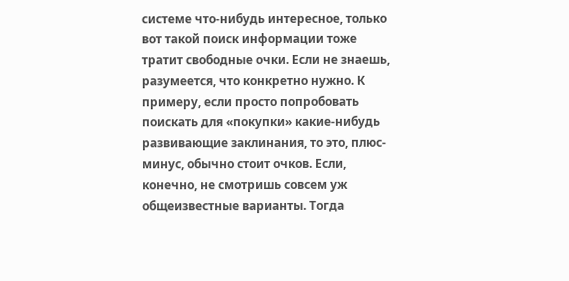системе что-нибудь интересное, только вот такой поиск информации тоже тратит свободные очки. Если не знаешь, разумеется, что конкретно нужно. К примеру, если просто попробовать поискать для «покупки» какие-нибудь развивающие заклинания, то это, плюс-минус, обычно стоит очков. Если, конечно, не смотришь совсем уж общеизвестные варианты. Тогда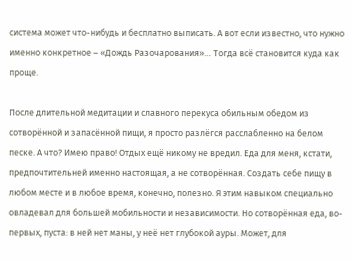система может что-нибудь и бесплатно выписать. А вот если известно, что нужно именно конкретное – «Дождь Разочарования»… Тогда всё становится куда как проще.

После длительной медитации и славного перекуса обильным обедом из сотворённой и запасённой пищи, я просто разлёгся расслабленно на белом песке. А что? Имею право! Отдых ещё никому не вредил. Еда для меня, кстати, предпочтительней именно настоящая, а не сотворённая. Создать себе пищу в любом месте и в любое время, конечно, полезно. Я этим навыком специально овладевал для большей мобильности и независимости. Но сотворённая еда, во-первых, пуста: в ней нет маны, у неё нет глубокой ауры. Может, для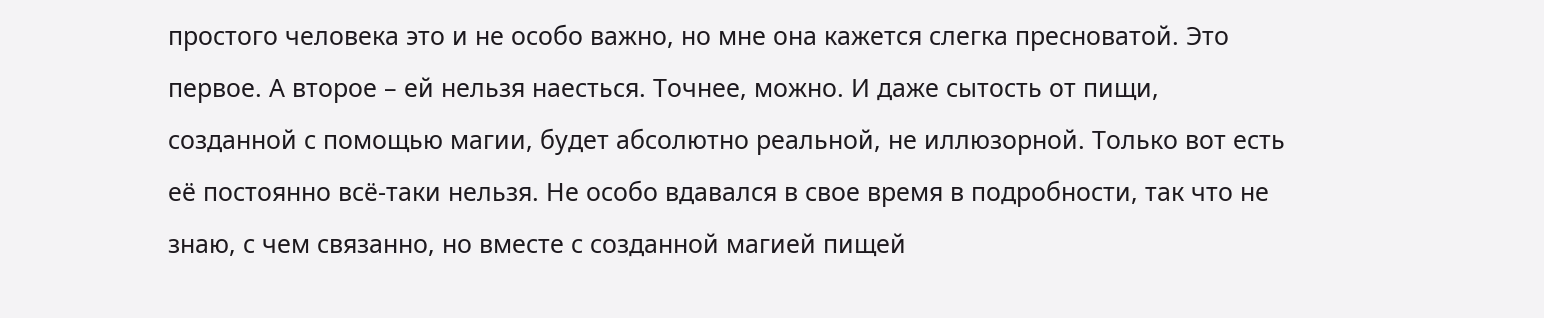простого человека это и не особо важно, но мне она кажется слегка пресноватой. Это первое. А второе – ей нельзя наесться. Точнее, можно. И даже сытость от пищи, созданной с помощью магии, будет абсолютно реальной, не иллюзорной. Только вот есть её постоянно всё-таки нельзя. Не особо вдавался в свое время в подробности, так что не знаю, с чем связанно, но вместе с созданной магией пищей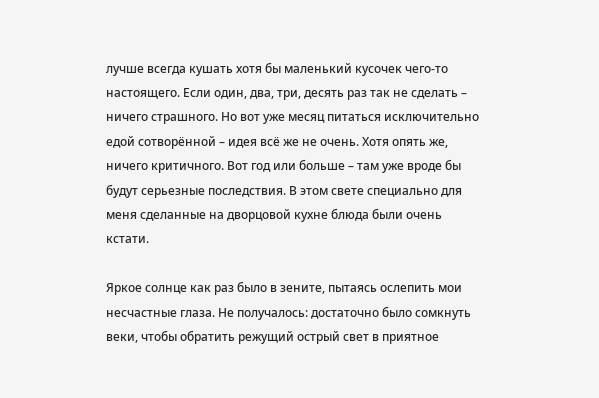лучше всегда кушать хотя бы маленький кусочек чего-то настоящего. Если один, два, три, десять раз так не сделать – ничего страшного. Но вот уже месяц питаться исключительно едой сотворённой – идея всё же не очень. Хотя опять же, ничего критичного. Вот год или больше – там уже вроде бы будут серьезные последствия. В этом свете специально для меня сделанные на дворцовой кухне блюда были очень кстати.

Яркое солнце как раз было в зените, пытаясь ослепить мои несчастные глаза. Не получалось: достаточно было сомкнуть веки, чтобы обратить режущий острый свет в приятное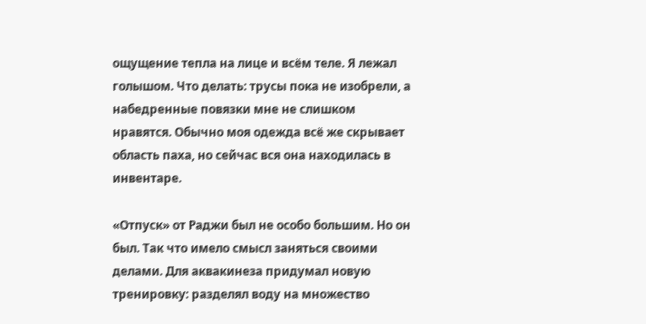ощущение тепла на лице и всём теле. Я лежал голышом. Что делать: трусы пока не изобрели, а набедренные повязки мне не слишком нравятся. Обычно моя одежда всё же скрывает область паха, но сейчас вся она находилась в инвентаре.

«Отпуск» от Раджи был не особо большим. Но он был. Так что имело смысл заняться своими делами. Для аквакинеза придумал новую тренировку: разделял воду на множество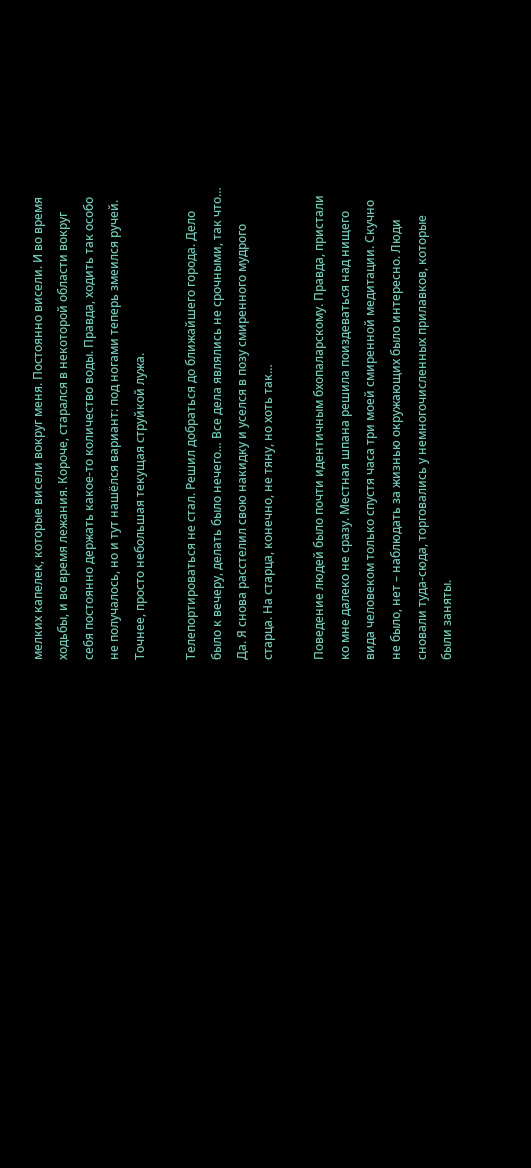мелких капелек, которые висели вокруг меня. Постоянно висели. И во время ходьбы, и во время лежания. Короче, старался в некоторой области вокруг себя постоянно держать какое-то количество воды. Правда, ходить так особо не получалось, но и тут нашёлся вариант: под ногами теперь змеился ручей. Точнее, просто небольшая текущая струйкой лужа.

Телепортироваться не стал. Решил добраться до ближайшего города. Дело было к вечеру, делать было нечего… Все дела являлись не срочными, так что… Да. Я снова расстелил свою накидку и уселся в позу смиренного мудрого старца. На старца, конечно, не тяну, но хоть так…

Поведение людей было почти идентичным бхопаларскому. Правда, пристали ко мне далеко не сразу. Местная шпана решила поиздеваться над нищего вида человеком только спустя часа три моей смиренной медитации. Скучно не было, нет – наблюдать за жизнью окружающих было интересно. Люди сновали туда-сюда, торговались у немногочисленных прилавков, которые были заняты.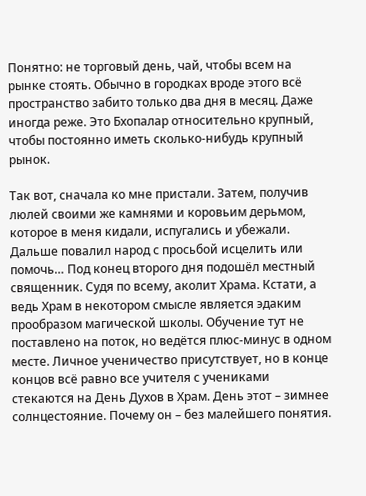Понятно: не торговый день, чай, чтобы всем на рынке стоять. Обычно в городках вроде этого всё пространство забито только два дня в месяц. Даже иногда реже. Это Бхопалар относительно крупный, чтобы постоянно иметь сколько-нибудь крупный рынок.

Так вот, сначала ко мне пристали. Затем, получив люлей своими же камнями и коровьим дерьмом, которое в меня кидали, испугались и убежали. Дальше повалил народ с просьбой исцелить или помочь… Под конец второго дня подошёл местный священник. Судя по всему, аколит Храма. Кстати, а ведь Храм в некотором смысле является эдаким прообразом магической школы. Обучение тут не поставлено на поток, но ведётся плюс-минус в одном месте. Личное ученичество присутствует, но в конце концов всё равно все учителя с учениками стекаются на День Духов в Храм. День этот – зимнее солнцестояние. Почему он – без малейшего понятия.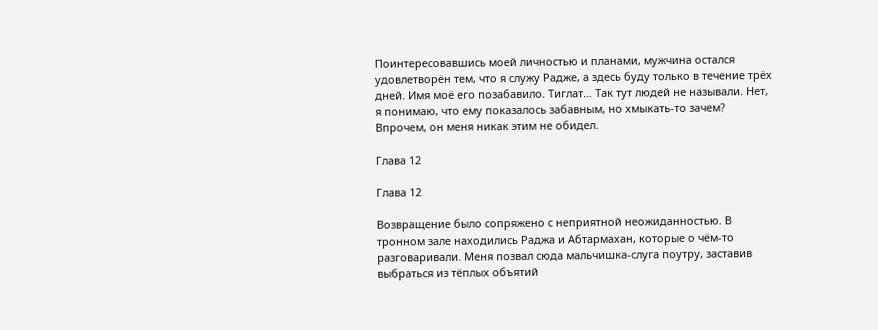Поинтересовавшись моей личностью и планами, мужчина остался удовлетворён тем, что я служу Радже, а здесь буду только в течение трёх дней. Имя моё его позабавило. Тиглат… Так тут людей не называли. Нет, я понимаю, что ему показалось забавным, но хмыкать-то зачем? Впрочем, он меня никак этим не обидел.

Глава 12

Глава 12

Возвращение было сопряжено с неприятной неожиданностью. В тронном зале находились Раджа и Абтармахан, которые о чём-то разговаривали. Меня позвал сюда мальчишка-слуга поутру, заставив выбраться из тёплых объятий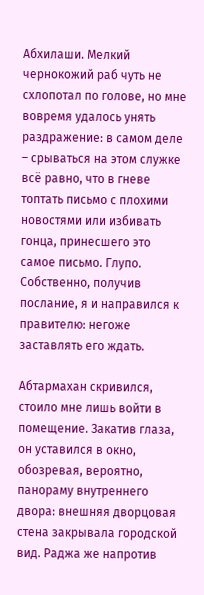Абхилаши. Мелкий чернокожий раб чуть не схлопотал по голове, но мне вовремя удалось унять раздражение: в самом деле – срываться на этом служке всё равно, что в гневе топтать письмо с плохими новостями или избивать гонца, принесшего это самое письмо. Глупо. Собственно, получив послание, я и направился к правителю: негоже заставлять его ждать.

Абтармахан скривился, стоило мне лишь войти в помещение. Закатив глаза, он уставился в окно, обозревая, вероятно, панораму внутреннего двора: внешняя дворцовая стена закрывала городской вид. Раджа же напротив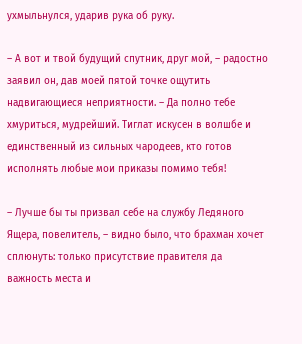ухмыльнулся, ударив рука об руку.

– А вот и твой будущий спутник, друг мой, – радостно заявил он, дав моей пятой точке ощутить надвигающиеся неприятности. – Да полно тебе хмуриться, мудрейший. Тиглат искусен в волшбе и единственный из сильных чародеев, кто готов исполнять любые мои приказы помимо тебя!

– Лучше бы ты призвал себе на службу Ледяного Ящера, повелитель, – видно было, что брахман хочет сплюнуть: только присутствие правителя да важность места и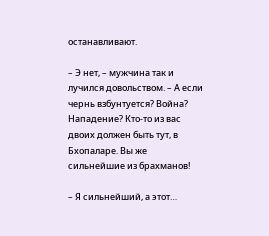останавливают.

– Э нет, – мужчина так и лучился довольством. – А если чернь взбунтуется? Война? Нападение? Кто-то из вас двоих должен быть тут, в Бхопаларе. Вы же сильнейшие из брахманов!

– Я сильнейший, а этот…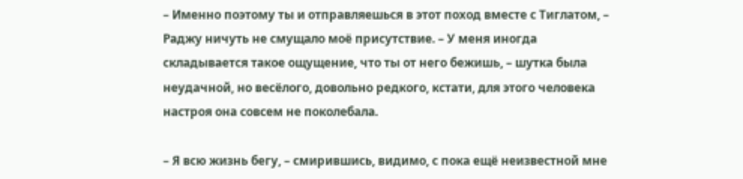– Именно поэтому ты и отправляешься в этот поход вместе с Тиглатом, – Раджу ничуть не смущало моё присутствие. – У меня иногда складывается такое ощущение, что ты от него бежишь, – шутка была неудачной, но весёлого, довольно редкого, кстати, для этого человека настроя она совсем не поколебала.

– Я всю жизнь бегу, – смирившись, видимо, с пока ещё неизвестной мне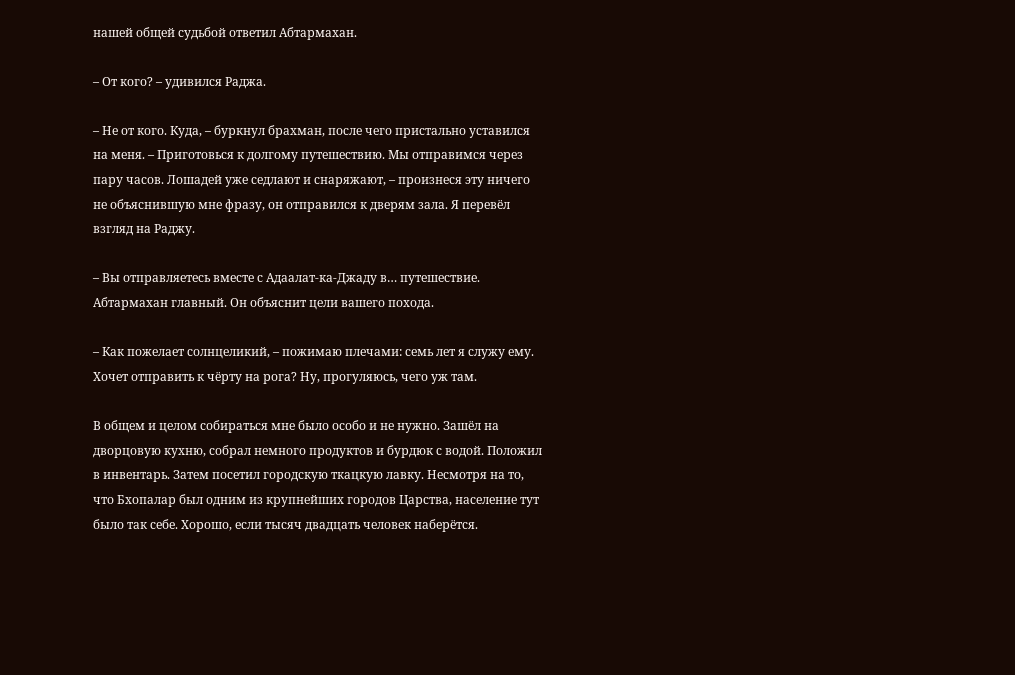нашей общей судьбой ответил Абтармахан.

– От кого? – удивился Раджа.

– Не от кого. Куда, – буркнул брахман, после чего пристально уставился на меня. – Приготовься к долгому путешествию. Мы отправимся через пару часов. Лошадей уже седлают и снаряжают, – произнеся эту ничего не объяснившую мне фразу, он отправился к дверям зала. Я перевёл взгляд на Раджу.

– Вы отправляетесь вместе с Адаалат-ка-Джаду в… путешествие. Абтармахан главный. Он объяснит цели вашего похода.

– Как пожелает солнцеликий, – пожимаю плечами: семь лет я служу ему. Хочет отправить к чёрту на рога? Ну, прогуляюсь, чего уж там.

В общем и целом собираться мне было особо и не нужно. Зашёл на дворцовую кухню, собрал немного продуктов и бурдюк с водой. Положил в инвентарь. Затем посетил городскую ткацкую лавку. Несмотря на то, что Бхопалар был одним из крупнейших городов Царства, население тут было так себе. Хорошо, если тысяч двадцать человек наберётся.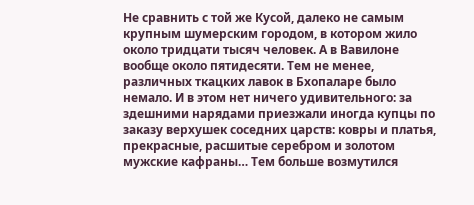Не сравнить с той же Кусой, далеко не самым крупным шумерским городом, в котором жило около тридцати тысяч человек. А в Вавилоне вообще около пятидесяти. Тем не менее, различных ткацких лавок в Бхопаларе было немало. И в этом нет ничего удивительного: за здешними нарядами приезжали иногда купцы по заказу верхушек соседних царств: ковры и платья, прекрасные, расшитые серебром и золотом мужские кафраны… Тем больше возмутился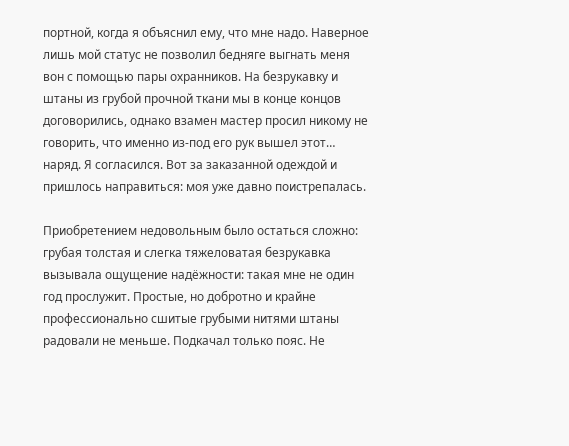портной, когда я объяснил ему, что мне надо. Наверное лишь мой статус не позволил бедняге выгнать меня вон с помощью пары охранников. На безрукавку и штаны из грубой прочной ткани мы в конце концов договорились, однако взамен мастер просил никому не говорить, что именно из-под его рук вышел этот… наряд. Я согласился. Вот за заказанной одеждой и пришлось направиться: моя уже давно поистрепалась.

Приобретением недовольным было остаться сложно: грубая толстая и слегка тяжеловатая безрукавка вызывала ощущение надёжности: такая мне не один год прослужит. Простые, но добротно и крайне профессионально сшитые грубыми нитями штаны радовали не меньше. Подкачал только пояс. Не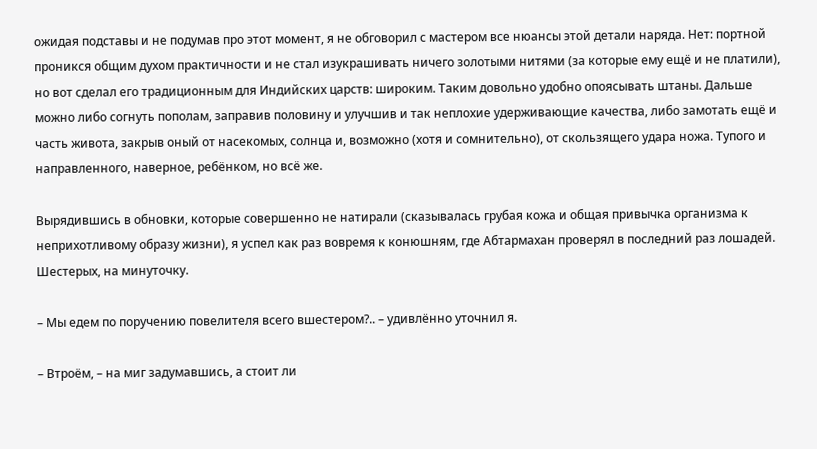ожидая подставы и не подумав про этот момент, я не обговорил с мастером все нюансы этой детали наряда. Нет: портной проникся общим духом практичности и не стал изукрашивать ничего золотыми нитями (за которые ему ещё и не платили), но вот сделал его традиционным для Индийских царств: широким. Таким довольно удобно опоясывать штаны. Дальше можно либо согнуть пополам, заправив половину и улучшив и так неплохие удерживающие качества, либо замотать ещё и часть живота, закрыв оный от насекомых, солнца и, возможно (хотя и сомнительно), от скользящего удара ножа. Тупого и направленного, наверное, ребёнком, но всё же.

Вырядившись в обновки, которые совершенно не натирали (сказывалась грубая кожа и общая привычка организма к неприхотливому образу жизни), я успел как раз вовремя к конюшням, где Абтармахан проверял в последний раз лошадей. Шестерых, на минуточку.

– Мы едем по поручению повелителя всего вшестером?.. – удивлённо уточнил я.

– Втроём, – на миг задумавшись, а стоит ли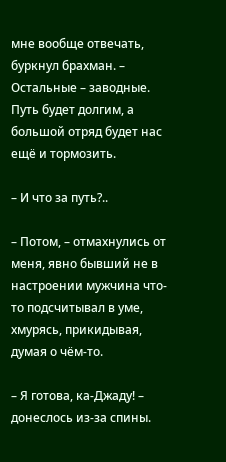мне вообще отвечать, буркнул брахман. – Остальные – заводные. Путь будет долгим, а большой отряд будет нас ещё и тормозить.

– И что за путь?..

– Потом, – отмахнулись от меня, явно бывший не в настроении мужчина что-то подсчитывал в уме, хмурясь, прикидывая, думая о чём-то.

– Я готова, ка-Джаду! – донеслось из-за спины.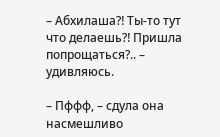– Абхилаша⁈ Ты-то тут что делаешь⁈ Пришла попрощаться?.. – удивляюсь.

– Пффф, – сдула она насмешливо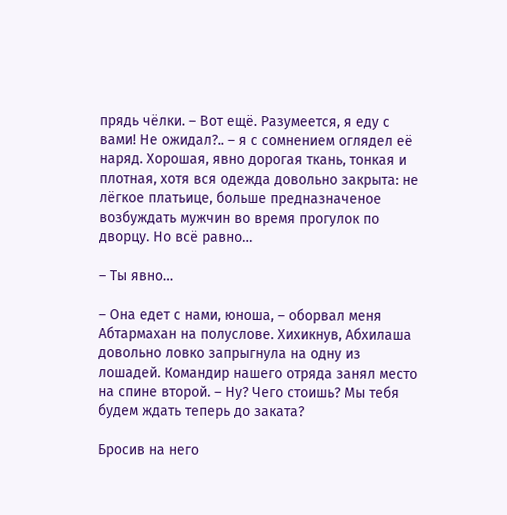прядь чёлки. – Вот ещё. Разумеется, я еду с вами! Не ожидал?.. – я с сомнением оглядел её наряд. Хорошая, явно дорогая ткань, тонкая и плотная, хотя вся одежда довольно закрыта: не лёгкое платьице, больше предназначеное возбуждать мужчин во время прогулок по дворцу. Но всё равно…

– Ты явно…

– Она едет с нами, юноша, – оборвал меня Абтармахан на полуслове. Хихикнув, Абхилаша довольно ловко запрыгнула на одну из лошадей. Командир нашего отряда занял место на спине второй. – Ну? Чего стоишь? Мы тебя будем ждать теперь до заката?

Бросив на него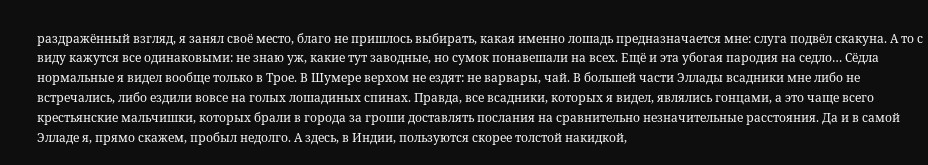раздражённый взгляд, я занял своё место, благо не пришлось выбирать, какая именно лошадь предназначается мне: слуга подвёл скакуна. А то с виду кажутся все одинаковыми: не знаю уж, какие тут заводные, но сумок понавешали на всех. Ещё и эта убогая пародия на седло… Сёдла нормальные я видел вообще только в Трое. В Шумере верхом не ездят: не варвары, чай. В большей части Эллады всадники мне либо не встречались, либо ездили вовсе на голых лошадиных спинах. Правда, все всадники, которых я видел, являлись гонцами, а это чаще всего крестьянские мальчишки, которых брали в города за гроши доставлять послания на сравнительно незначительные расстояния. Да и в самой Элладе я, прямо скажем, пробыл недолго. А здесь, в Индии, пользуются скорее толстой накидкой,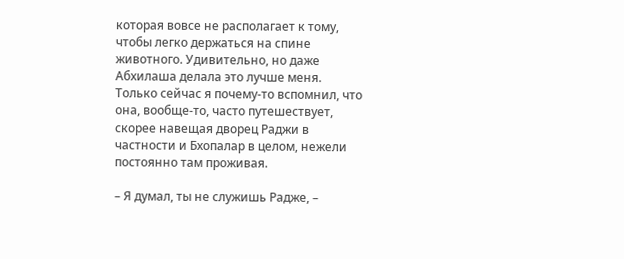которая вовсе не располагает к тому, чтобы легко держаться на спине животного. Удивительно, но даже Абхилаша делала это лучше меня. Только сейчас я почему-то вспомнил, что она, вообще-то, часто путешествует, скорее навещая дворец Раджи в частности и Бхопалар в целом, нежели постоянно там проживая.

– Я думал, ты не служишь Радже, –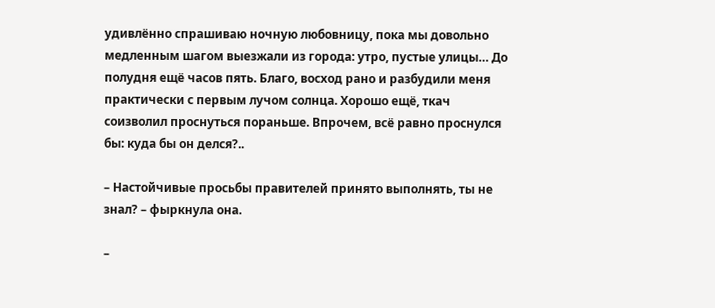удивлённо спрашиваю ночную любовницу, пока мы довольно медленным шагом выезжали из города: утро, пустые улицы… До полудня ещё часов пять. Благо, восход рано и разбудили меня практически с первым лучом солнца. Хорошо ещё, ткач соизволил проснуться пораньше. Впрочем, всё равно проснулся бы: куда бы он делся?..

– Настойчивые просьбы правителей принято выполнять, ты не знал? – фыркнула она.

–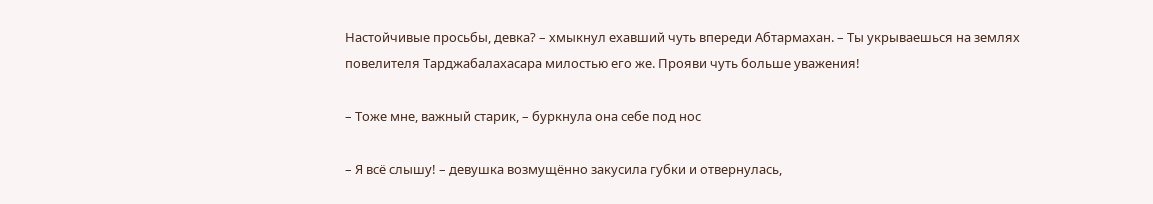Настойчивые просьбы, девка? – хмыкнул ехавший чуть впереди Абтармахан. – Ты укрываешься на землях повелителя Тарджабалахасара милостью его же. Прояви чуть больше уважения!

– Тоже мне, важный старик, – буркнула она себе под нос

– Я всё слышу! – девушка возмущённо закусила губки и отвернулась,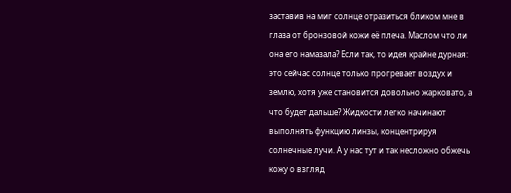заставив на миг солнце отразиться бликом мне в глаза от бронзовой кожи её плеча. Маслом что ли она его намазала? Если так, то идея крайне дурная: это сейчас солнце только прогревает воздух и землю, хотя уже становится довольно жарковато, а что будет дальше? Жидкости легко начинают выполнять функцию линзы, концентрируя солнечные лучи. А у нас тут и так несложно обжечь кожу о взгляд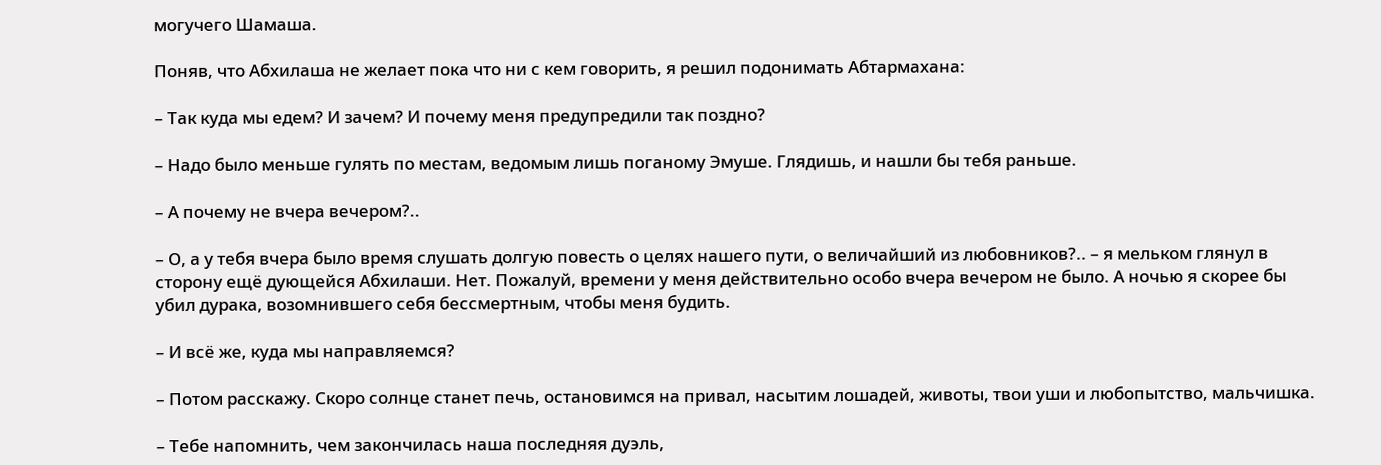могучего Шамаша.

Поняв, что Абхилаша не желает пока что ни с кем говорить, я решил подонимать Абтармахана:

– Так куда мы едем? И зачем? И почему меня предупредили так поздно?

– Надо было меньше гулять по местам, ведомым лишь поганому Эмуше. Глядишь, и нашли бы тебя раньше.

– А почему не вчера вечером?..

– О, а у тебя вчера было время слушать долгую повесть о целях нашего пути, о величайший из любовников?.. – я мельком глянул в сторону ещё дующейся Абхилаши. Нет. Пожалуй, времени у меня действительно особо вчера вечером не было. А ночью я скорее бы убил дурака, возомнившего себя бессмертным, чтобы меня будить.

– И всё же, куда мы направляемся?

– Потом расскажу. Скоро солнце станет печь, остановимся на привал, насытим лошадей, животы, твои уши и любопытство, мальчишка.

– Тебе напомнить, чем закончилась наша последняя дуэль,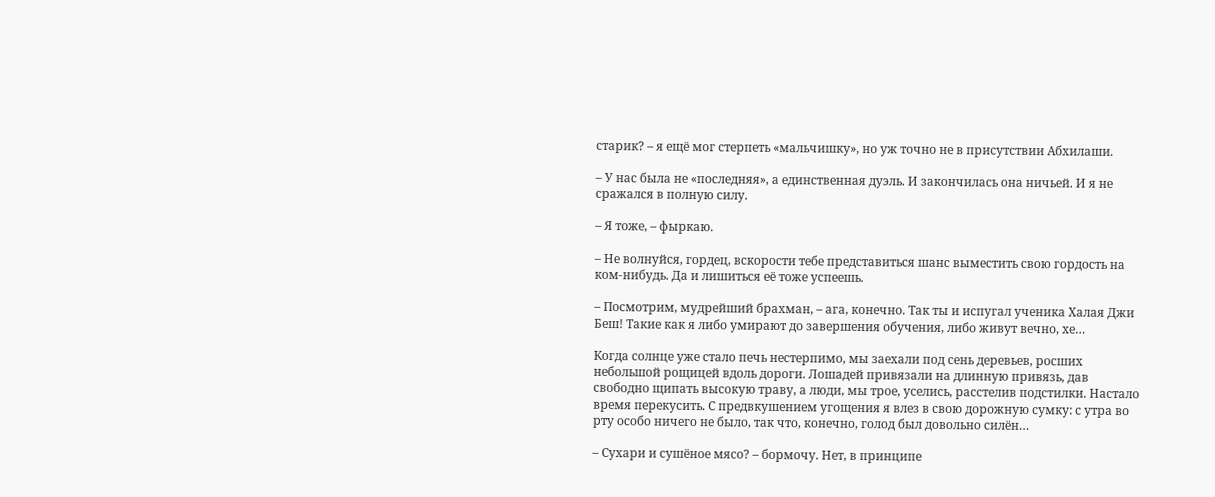старик? – я ещё мог стерпеть «мальчишку», но уж точно не в присутствии Абхилаши.

– У нас была не «последняя», а единственная дуэль. И закончилась она ничьей. И я не сражался в полную силу.

– Я тоже, – фыркаю.

– Не волнуйся, гордец, вскорости тебе представиться шанс выместить свою гордость на ком-нибудь. Да и лишиться её тоже успеешь.

– Посмотрим, мудрейший брахман, – ага, конечно. Так ты и испугал ученика Халая Джи Беш! Такие как я либо умирают до завершения обучения, либо живут вечно, хе…

Когда солнце уже стало печь нестерпимо, мы заехали под сень деревьев, росших небольшой рощицей вдоль дороги. Лошадей привязали на длинную привязь, дав свободно щипать высокую траву, а люди, мы трое, уселись, расстелив подстилки. Настало время перекусить. С предвкушением угощения я влез в свою дорожную сумку: с утра во рту особо ничего не было, так что, конечно, голод был довольно силён…

– Сухари и сушёное мясо? – бормочу. Нет, в принципе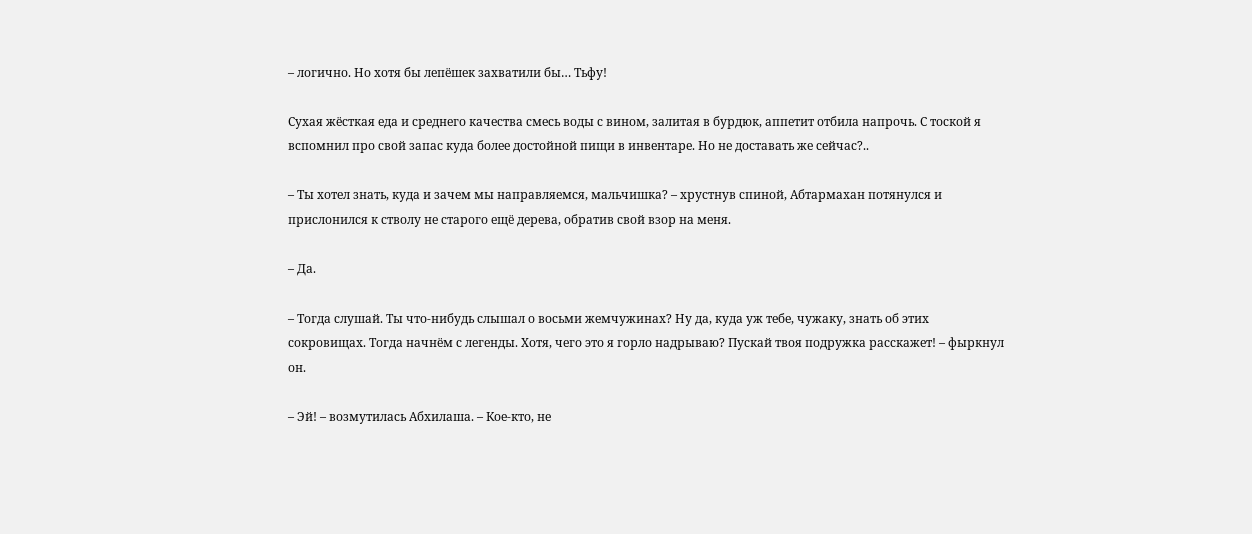– логично. Но хотя бы лепёшек захватили бы… Тьфу!

Сухая жёсткая еда и среднего качества смесь воды с вином, залитая в бурдюк, аппетит отбила напрочь. С тоской я вспомнил про свой запас куда более достойной пищи в инвентаре. Но не доставать же сейчас?..

– Ты хотел знать, куда и зачем мы направляемся, мальчишка? – хрустнув спиной, Абтармахан потянулся и прислонился к стволу не старого ещё дерева, обратив свой взор на меня.

– Да.

– Тогда слушай. Ты что-нибудь слышал о восьми жемчужинах? Ну да, куда уж тебе, чужаку, знать об этих сокровищах. Тогда начнём с легенды. Хотя, чего это я горло надрываю? Пускай твоя подружка расскажет! – фыркнул он.

– Эй! – возмутилась Абхилаша. – Кое-кто, не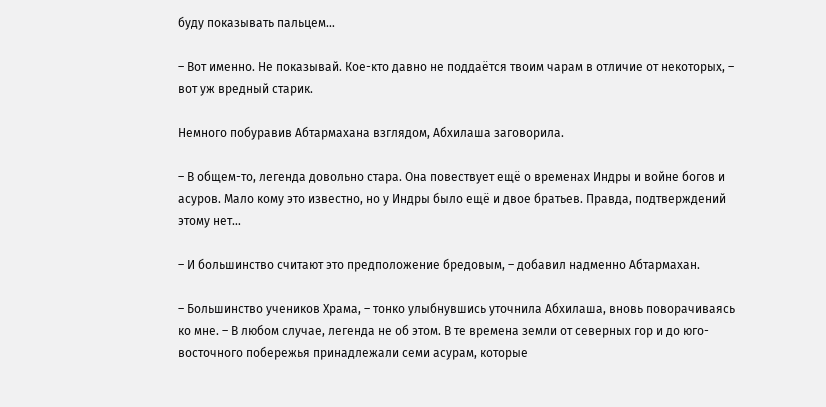буду показывать пальцем…

– Вот именно. Не показывай. Кое-кто давно не поддаётся твоим чарам в отличие от некоторых, – вот уж вредный старик.

Немного побуравив Абтармахана взглядом, Абхилаша заговорила.

– В общем-то, легенда довольно стара. Она повествует ещё о временах Индры и войне богов и асуров. Мало кому это известно, но у Индры было ещё и двое братьев. Правда, подтверждений этому нет…

– И большинство считают это предположение бредовым, – добавил надменно Абтармахан.

– Большинство учеников Храма, – тонко улыбнувшись уточнила Абхилаша, вновь поворачиваясь ко мне. – В любом случае, легенда не об этом. В те времена земли от северных гор и до юго-восточного побережья принадлежали семи асурам, которые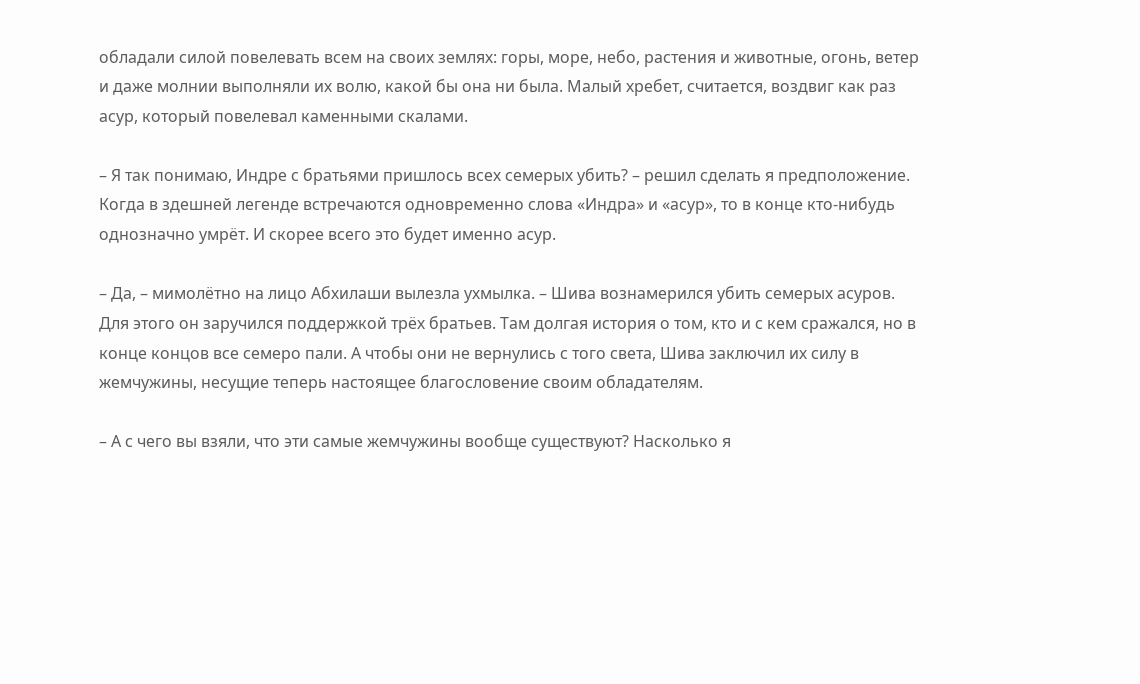обладали силой повелевать всем на своих землях: горы, море, небо, растения и животные, огонь, ветер и даже молнии выполняли их волю, какой бы она ни была. Малый хребет, считается, воздвиг как раз асур, который повелевал каменными скалами.

– Я так понимаю, Индре с братьями пришлось всех семерых убить? – решил сделать я предположение. Когда в здешней легенде встречаются одновременно слова «Индра» и «асур», то в конце кто-нибудь однозначно умрёт. И скорее всего это будет именно асур.

– Да, – мимолётно на лицо Абхилаши вылезла ухмылка. – Шива вознамерился убить семерых асуров. Для этого он заручился поддержкой трёх братьев. Там долгая история о том, кто и с кем сражался, но в конце концов все семеро пали. А чтобы они не вернулись с того света, Шива заключил их силу в жемчужины, несущие теперь настоящее благословение своим обладателям.

– А с чего вы взяли, что эти самые жемчужины вообще существуют? Насколько я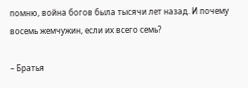помню, война богов была тысячи лет назад. И почему восемь жемчужин, если их всего семь?

– Братья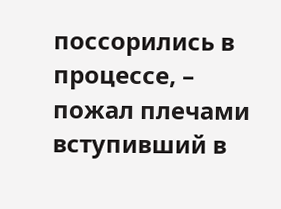поссорились в процессе, – пожал плечами вступивший в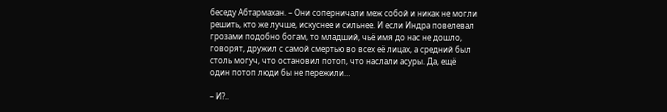беседу Абтармахан. – Они соперничали меж собой и никак не могли решить, кто же лучше, искуснее и сильнее. И если Индра повелевал грозами подобно богам, то младший, чьё имя до нас не дошло, говорят, дружил с самой смертью во всех её лицах, а средний был столь могуч, что остановил потоп, что наслали асуры. Да, ещё один потоп люди бы не пережили…

– И?..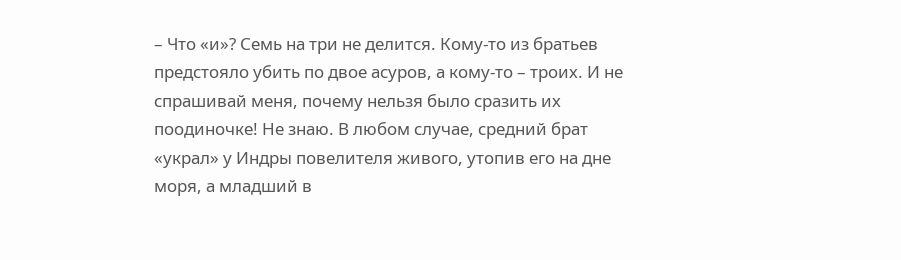– Что «и»? Семь на три не делится. Кому-то из братьев предстояло убить по двое асуров, а кому-то – троих. И не спрашивай меня, почему нельзя было сразить их поодиночке! Не знаю. В любом случае, средний брат «украл» у Индры повелителя живого, утопив его на дне моря, а младший в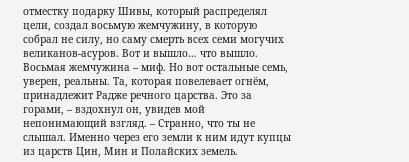отместку подарку Шивы, который распределял цели, создал восьмую жемчужину, в которую собрал не силу, но саму смерть всех семи могучих великанов-асуров. Вот и вышло… что вышло. Восьмая жемчужина – миф. Но вот остальные семь, уверен, реальны. Та, которая повелевает огнём, принадлежит Радже речного царства. Это за горами, – вздохнул он, увидев мой непонимающий взгляд. – Странно, что ты не слышал. Именно через его земли к ним идут купцы из царств Цин, Мин и Полайских земель.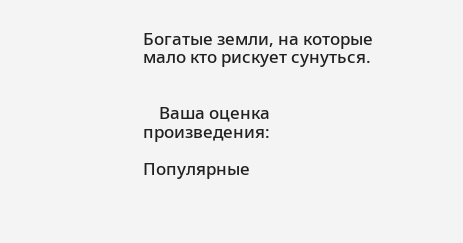Богатые земли, на которые мало кто рискует сунуться.


    Ваша оценка произведения:

Популярные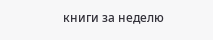книги за неделю